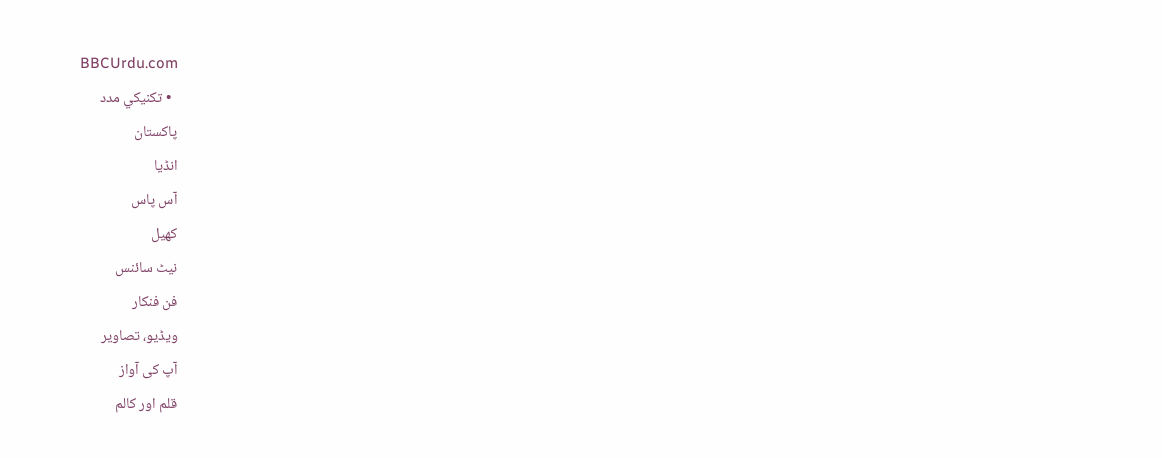BBCUrdu.com
  • تکنيکي مدد
پاکستان
انڈیا
آس پاس
کھیل
نیٹ سائنس
فن فنکار
ویڈیو، تصاویر
آپ کی آواز
قلم اور کالم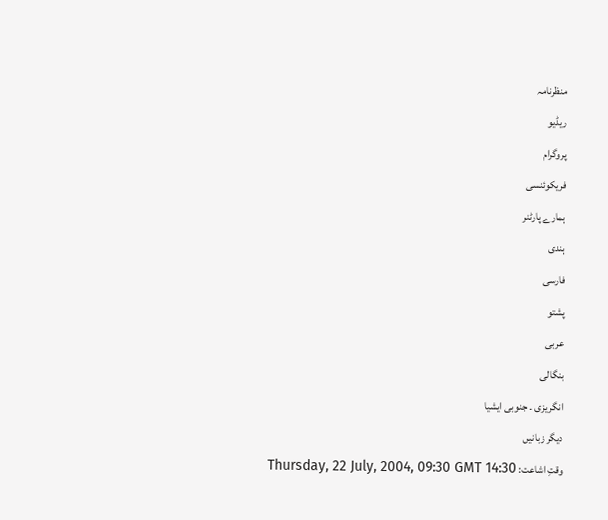منظرنامہ
ریڈیو
پروگرام
فریکوئنسی
ہمارے پارٹنر
ہندی
فارسی
پشتو
عربی
بنگالی
انگریزی ۔ جنوبی ایشیا
دیگر زبانیں
وقتِ اشاعت: Thursday, 22 July, 2004, 09:30 GMT 14:30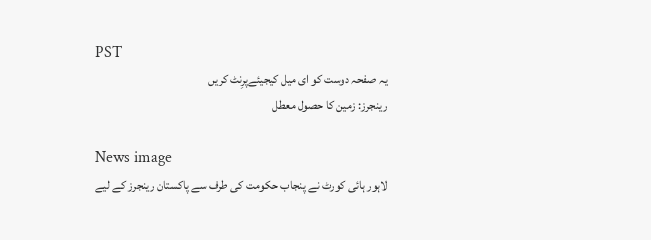PST
یہ صفحہ دوست کو ای میل کیجیئےپرِنٹ کریں
رینجرز: زمین کا حصول معطل

News image
لاہور ہائی کورٹ نے پنجاب حکومت کی طرف سے پاکستان رینجرز کے لیے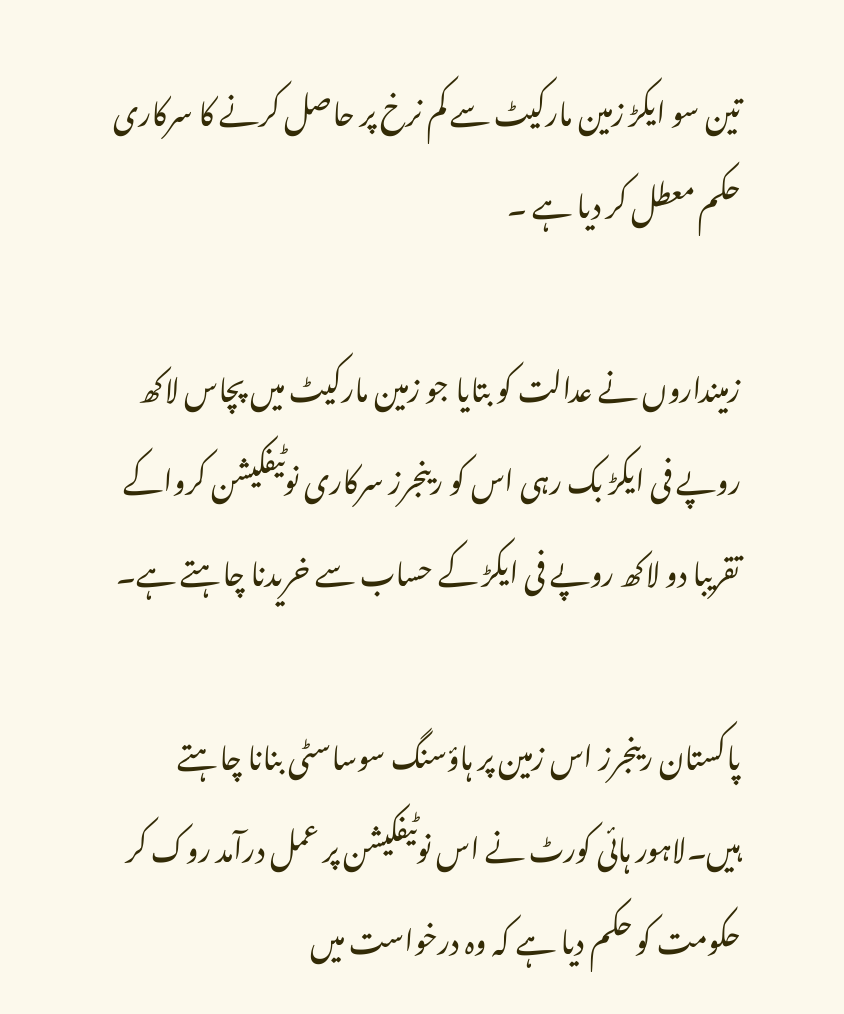تین سو ایکڑ زمین مارکیٹ سے کم نرخ پر حاصل کرنے کا سرکاری حکم معطل کر دیا ہے ۔

زمینداروں نے عدالت کو بتایا جو زمین مارکیٹ میں پچاس لاکھ روپے فی ایکڑ بک رہی اس کو رینجرز سرکاری نوٹیفکیشن کرواکے تقریبا دو لاکھ روپے فی ایکڑ کے حساب سے خریدنا چاہتے ہے۔

پاکستان رینجرز اس زمین پر ہاؤسنگ سوساسٹی بنانا چاہتے ہیں۔لاہور ہائی کورٹ نے اس نوٹیفکیشن پر عمل درآمد روک کر حکومت کو حکم دیا ہے کہ وہ درخواست میں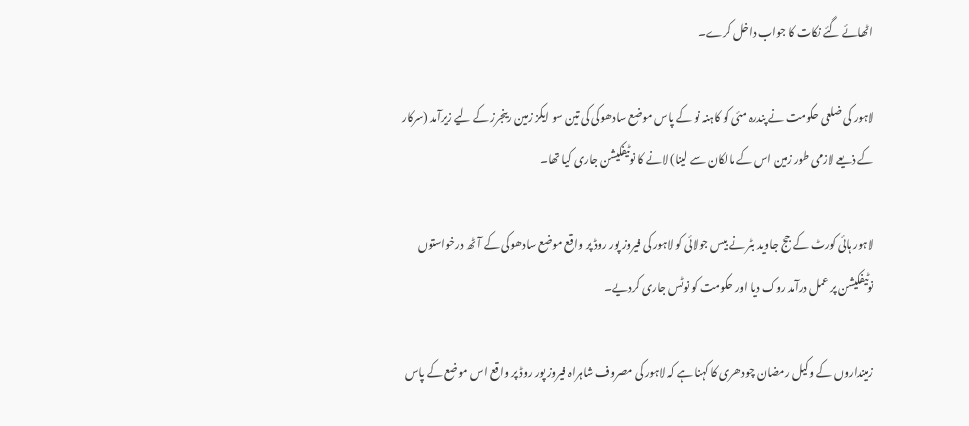اٹھائے گئے نکات کا جواب داخل کرے۔

لاہور کی ضلعی حکومت نے پندرہ مئی کو کاہنہ نو کے پاس موضع سادھوکی کی تین سو ایکز زمین رینجرز کے لیے زیرآمد (سرکار کے ذیعے لازمی طور زمین اس کے مالکان سے لینا) لانے کا نوٹیفکیشن جاری کیا تھا۔

لاہور ہائی کورٹ کے جج جاوید بٹر نے بیس جولائی کو لاہور کی فیروز پور روڈ پر واقع موضع سادھوکی کے آٹھ درخواستوں نوٹیفکیشن پر عمل درآمد روک دیا اور حکومت کو نوٹس جاری کردیے۔

زمینداروں کے وکیل رمضان چودھری کا کہنا ہے کہ لاہور کی مصروف شاہراہ فیروز پور روڈ پر واقع اس موضع کے پاس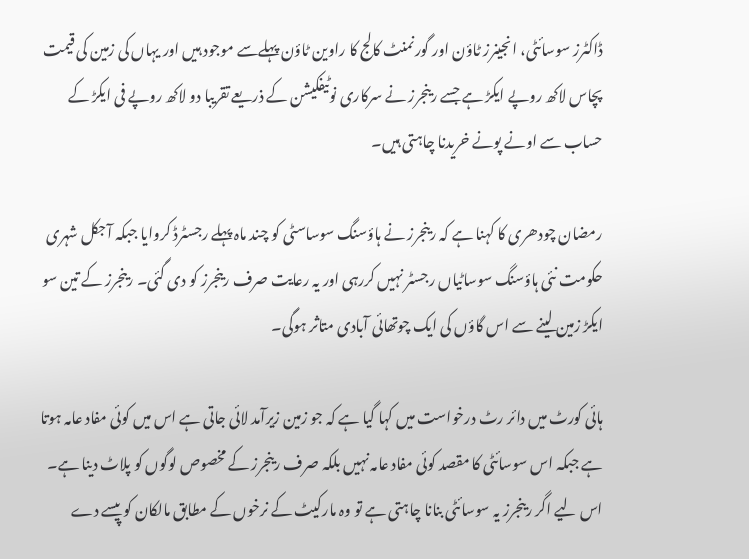ڈاکٹرز سوسائٹی، انجینرز ٹاؤن اور گورنمنٹ کالج کا راوین ٹاؤن پہلےسے موجود ہیں اور یہاں کی زمین کی قیمت پچاس لاکھ روپے ایکڑ ہے جسے رینجرز نے سرکاری نوٹیفکیشن کے ذریعے تقریبا دو لاکھ روپے فی ایکڑ کے حساب سے اونے پونے خریدنا چاہتی ہیں۔

رمضان چودھری کا کہنا ہے کہ رینجرز نے ہاؤسنگ سوساسٹی کو چند ماہ پہلے رجسٹرڈ کروایا جبکہ آجکل شہری حکومت نئی ہاؤسنگ سوساٹیاں رجسٹر نہیں کررہی اور یہ رعایت صرف رینجرز کو دی گئی۔ رینجرز کے تین سو ایکڑ زمین لینے سے اس گاؤں کی ایک چوتھائی آبادی متاثر ہوگی۔

ہائی کورٹ میں دائر رٹ درخواست میں کہا گیا ہے کہ جو زمین زیرآمد لائی جاتی ہے اس میں کوئی مفاد عامہ ہوتا ہے جبکہ اس سوسائٹی کا مقصد کوئی مفاد عامہ نہیں بلکہ صرف رینجرز کے مخصوص لوگوں کو پلاٹ دینا ہے۔ اس لیے اگر رینجرز یہ سوسائٹی بنانا چاہتی ہے تو وہ مارکیٹ کے نرخوں کے مطابق مالکان کو پیسے دے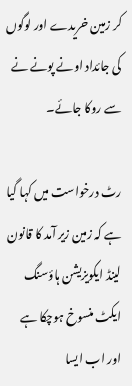کر زمین خریدے اور لوگوں کی جائداد اونے پونے نے سے روکا جائے۔

رٹ درخواست میں کہا گیا ہے کہ زمین زیر آمد کا قانون لینڈ ایکویزیشن ہاؤسنگ ایکٹ منسوخ ہوچکا ہے اور اب ایسا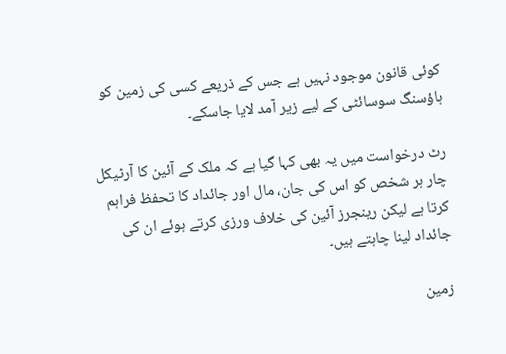کوئی قانون موجود نہیں ہے جس کے ذریعے کسی کی زمین کو ہاؤسنگ سوسائٹی کے لیے زیر آمد لایا جاسکے۔

رٹ درخواست میں یہ بھی کہا گیا ہے کہ ملک کے آئین کا آرٹیکل چار ہر شخص کو اس کی جان، مال اور جائداد کا تحفظ فراہم کرتا ہے لیکن رینجرز آئین کی خلاف ورزی کرتے ہوئے ان کی جائداد لینا چاہتے ہیں۔

زمین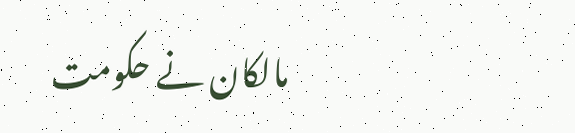مالکان نے حکومت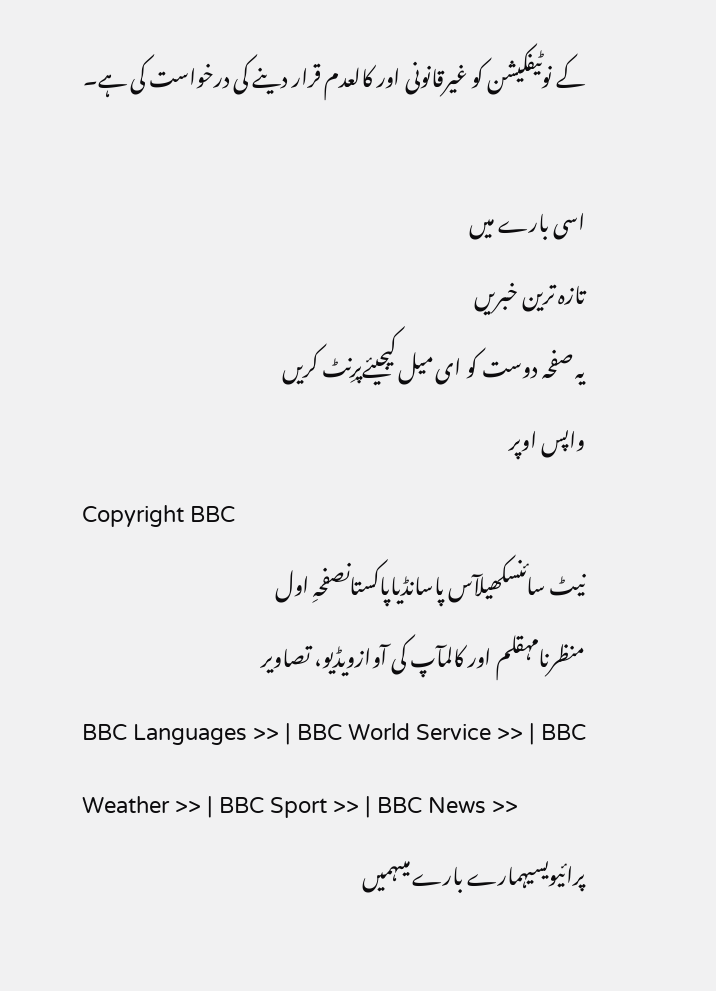کے نوٹیفکیشن کو غیرقانونی اور کالعدم قرار دینے کی درخواست کی ہے۔

اسی بارے میں
تازہ ترین خبریں
یہ صفحہ دوست کو ای میل کیجیئےپرِنٹ کریں
واپس اوپر
Copyright BBC
نیٹ سائنسکھیلآس پاسانڈیاپاکستانصفحہِ اول
منظرنامہقلم اور کالمآپ کی آوازویڈیو، تصاویر
BBC Languages >> | BBC World Service >> | BBC Weather >> | BBC Sport >> | BBC News >>
پرائیویسیہمارے بارے میںہمیں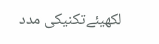لکھیئےتکنیکی مدد